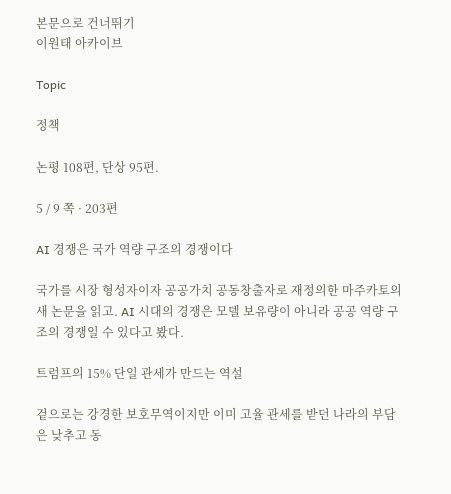본문으로 건너뛰기
이원태 아카이브

Topic

정책

논평 108편, 단상 95편.

5 / 9 쪽 · 203편

AI 경쟁은 국가 역량 구조의 경쟁이다

국가를 시장 형성자이자 공공가치 공동창출자로 재정의한 마주카토의 새 논문을 읽고. AI 시대의 경쟁은 모델 보유량이 아니라 공공 역량 구조의 경쟁일 수 있다고 봤다.

트럼프의 15% 단일 관세가 만드는 역설

겉으로는 강경한 보호무역이지만 이미 고율 관세를 받던 나라의 부담은 낮추고 동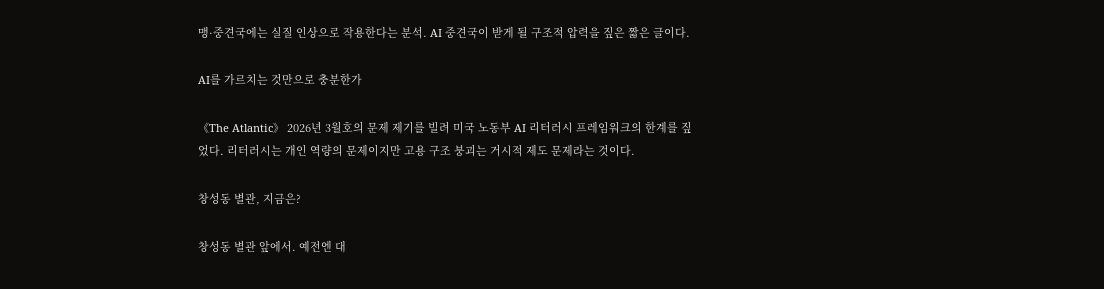맹·중견국에는 실질 인상으로 작용한다는 분석. AI 중견국이 받게 될 구조적 압력을 짚은 짧은 글이다.

AI를 가르치는 것만으로 충분한가

《The Atlantic》 2026년 3월호의 문제 제기를 빌려 미국 노동부 AI 리터러시 프레임워크의 한계를 짚었다. 리터러시는 개인 역량의 문제이지만 고용 구조 붕괴는 거시적 제도 문제라는 것이다.

창성동 별관, 지금은?

창성동 별관 앞에서. 예전엔 대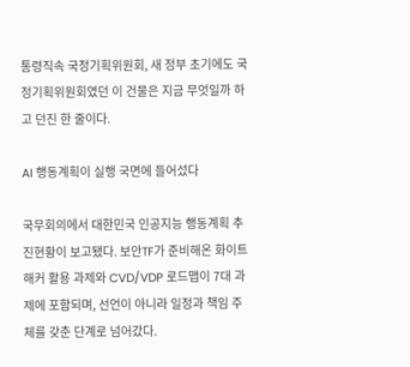통령직속 국정기획위원회, 새 정부 초기에도 국정기획위원회였던 이 건물은 지금 무엇일까 하고 던진 한 줄이다.

AI 행동계획이 실행 국면에 들어섰다

국무회의에서 대한민국 인공지능 행동계획 추진현황이 보고됐다. 보안TF가 준비해온 화이트해커 활용 과제와 CVD/VDP 로드맵이 7대 과제에 포함되며, 선언이 아니라 일정과 책임 주체를 갖춘 단계로 넘어갔다.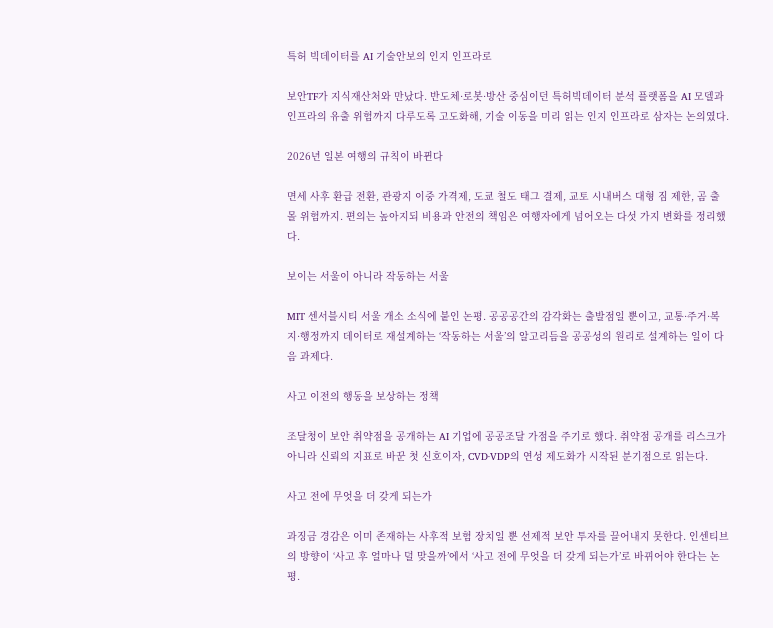특허 빅데이터를 AI 기술안보의 인지 인프라로

보안TF가 지식재산처와 만났다. 반도체·로봇·방산 중심이던 특허빅데이터 분석 플랫폼을 AI 모델과 인프라의 유출 위험까지 다루도록 고도화해, 기술 이동을 미리 읽는 인지 인프라로 삼자는 논의였다.

2026년 일본 여행의 규칙이 바뀐다

면세 사후 환급 전환, 관광지 이중 가격제, 도쿄 철도 태그 결제, 교토 시내버스 대형 짐 제한, 곰 출몰 위험까지. 편의는 높아지되 비용과 안전의 책임은 여행자에게 넘어오는 다섯 가지 변화를 정리했다.

보이는 서울이 아니라 작동하는 서울

MIT 센서블시티 서울 개소 소식에 붙인 논평. 공공공간의 감각화는 출발점일 뿐이고, 교통·주거·복지·행정까지 데이터로 재설계하는 ‘작동하는 서울’의 알고리듬을 공공성의 원리로 설계하는 일이 다음 과제다.

사고 이전의 행동을 보상하는 정책

조달청이 보안 취약점을 공개하는 AI 기업에 공공조달 가점을 주기로 했다. 취약점 공개를 리스크가 아니라 신뢰의 지표로 바꾼 첫 신호이자, CVD·VDP의 연성 제도화가 시작된 분기점으로 읽는다.

사고 전에 무엇을 더 갖게 되는가

과징금 경감은 이미 존재하는 사후적 보험 장치일 뿐 선제적 보안 투자를 끌어내지 못한다. 인센티브의 방향이 ‘사고 후 얼마나 덜 맞을까’에서 ‘사고 전에 무엇을 더 갖게 되는가’로 바뀌어야 한다는 논평.